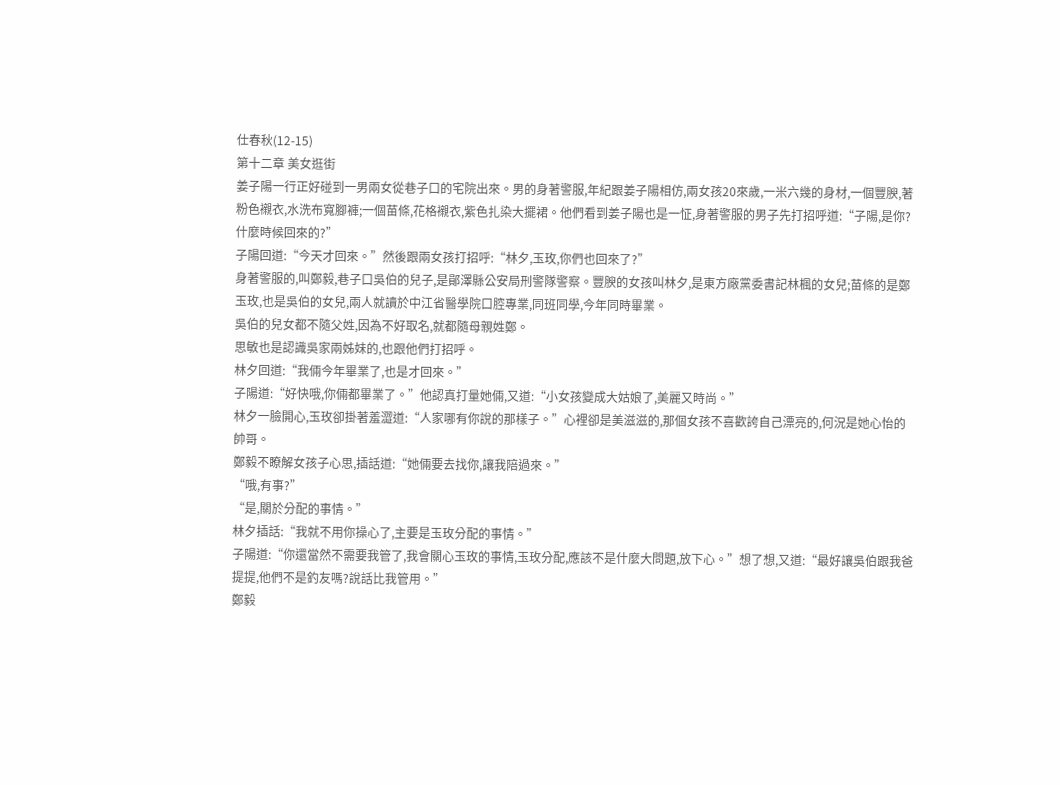仕春秋(12-15)
第十二章 美女逛街
姜子陽一行正好碰到一男兩女從巷子口的宅院出來。男的身著警服,年紀跟姜子陽相仿,兩女孩20來歲,一米六幾的身材,一個豐腴,著粉色襯衣,水洗布寬腳褲;一個苗條,花格襯衣,紫色扎染大擺裙。他們看到姜子陽也是一怔,身著警服的男子先打招呼道:“子陽,是你?什麼時候回來的?”
子陽回道:“今天才回來。”然後跟兩女孩打招呼:“林夕,玉玫,你們也回來了?”
身著警服的,叫鄭毅,巷子口吳伯的兒子,是鄖澤縣公安局刑警隊警察。豐腴的女孩叫林夕,是東方廠黨委書記林楓的女兒;苗條的是鄭玉玫,也是吳伯的女兒,兩人就讀於中江省醫學院口腔專業,同班同學,今年同時畢業。
吳伯的兒女都不隨父姓,因為不好取名,就都隨母親姓鄭。
思敏也是認識吳家兩姊妹的,也跟他們打招呼。
林夕回道:“我倆今年畢業了,也是才回來。”
子陽道:“好快哦,你倆都畢業了。”他認真打量她倆,又道:“小女孩變成大姑娘了,美麗又時尚。”
林夕一臉開心,玉玫卻掛著羞澀道:“人家哪有你說的那樣子。”心裡卻是美滋滋的,那個女孩不喜歡誇自己漂亮的,何況是她心怡的帥哥。
鄭毅不瞭解女孩子心思,插話道:“她倆要去找你,讓我陪過來。”
“哦,有事?”
“是,關於分配的事情。”
林夕插話:“我就不用你操心了,主要是玉玫分配的事情。”
子陽道:“你還當然不需要我管了,我會關心玉玫的事情,玉玫分配,應該不是什麼大問題,放下心。”想了想,又道:“最好讓吳伯跟我爸提提,他們不是釣友嗎?說話比我管用。”
鄭毅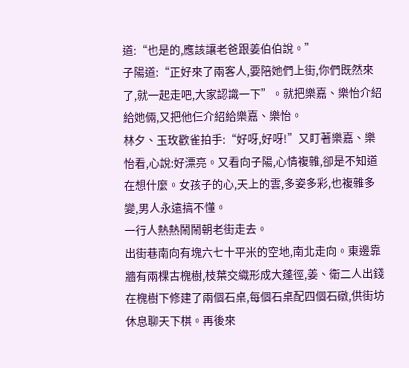道:“也是的,應該讓老爸跟姜伯伯說。”
子陽道:“正好來了兩客人,要陪她們上街,你們既然來了,就一起走吧,大家認識一下”。就把樂嘉、樂怡介紹給她倆,又把他仨介紹給樂嘉、樂怡。
林夕、玉玫歡雀拍手:“好呀,好呀!”又盯著樂嘉、樂怡看,心說:好漂亮。又看向子陽,心情複雜,卻是不知道在想什麼。女孩子的心,天上的雲,多姿多彩,也複雜多變,男人永遠搞不懂。
一行人熱熱鬧鬧朝老街走去。
出街巷南向有塊六七十平米的空地,南北走向。東邊靠牆有兩棵古槐樹,枝葉交織形成大蓬徑,姜、衛二人出錢在槐樹下修建了兩個石桌,每個石桌配四個石礅,供街坊休息聊天下棋。再後來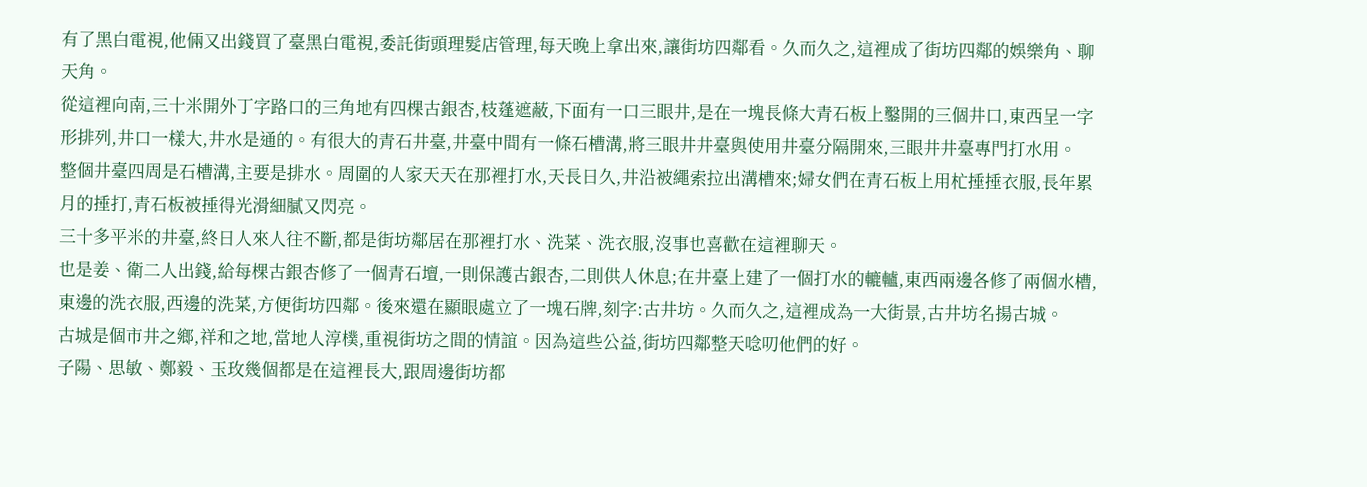有了黑白電視,他倆又出錢買了臺黑白電視,委託街頭理髮店管理,每天晚上拿出來,讓街坊四鄰看。久而久之,這裡成了街坊四鄰的娛樂角、聊天角。
從這裡向南,三十米開外丁字路口的三角地有四棵古銀杏,枝蓬遮蔽,下面有一口三眼井,是在一塊長條大青石板上鑿開的三個井口,東西呈一字形排列,井口一樣大,井水是通的。有很大的青石井臺,井臺中間有一條石槽溝,將三眼井井臺與使用井臺分隔開來,三眼井井臺專門打水用。
整個井臺四周是石槽溝,主要是排水。周圍的人家天天在那裡打水,天長日久,井沿被繩索拉出溝槽來;婦女們在青石板上用杧捶捶衣服,長年累月的捶打,青石板被捶得光滑細膩又閃亮。
三十多平米的井臺,終日人來人往不斷,都是街坊鄰居在那裡打水、洗菜、洗衣服,沒事也喜歡在這裡聊天。
也是姜、衛二人出錢,給每棵古銀杏修了一個青石壇,一則保護古銀杏,二則供人休息;在井臺上建了一個打水的轆轤,東西兩邊各修了兩個水槽,東邊的洗衣服,西邊的洗菜,方便街坊四鄰。後來還在顯眼處立了一塊石牌,刻字:古井坊。久而久之,這裡成為一大街景,古井坊名揚古城。
古城是個市井之鄉,祥和之地,當地人淳樸,重視街坊之間的情誼。因為這些公益,街坊四鄰整天唸叨他們的好。
子陽、思敏、鄭毅、玉玫幾個都是在這裡長大,跟周邊街坊都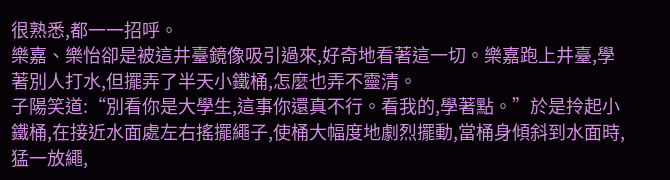很熟悉,都一一招呼。
樂嘉、樂怡卻是被這井臺鏡像吸引過來,好奇地看著這一切。樂嘉跑上井臺,學著別人打水,但擺弄了半天小鐵桶,怎麼也弄不靈清。
子陽笑道:“別看你是大學生,這事你還真不行。看我的,學著點。”於是拎起小鐵桶,在接近水面處左右搖擺繩子,使桶大幅度地劇烈擺動,當桶身傾斜到水面時,猛一放繩,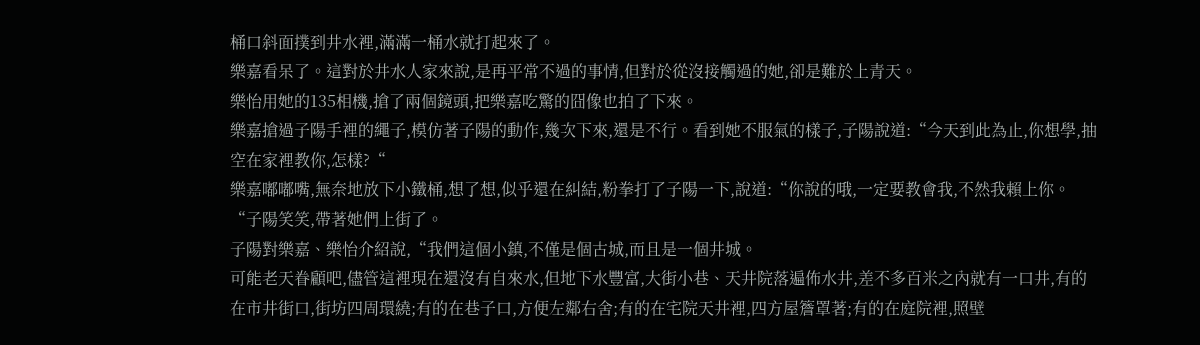桶口斜面撲到井水裡,滿滿一桶水就打起來了。
樂嘉看呆了。這對於井水人家來說,是再平常不過的事情,但對於從沒接觸過的她,卻是難於上青天。
樂怡用她的135相機,搶了兩個鏡頭,把樂嘉吃驚的囧像也拍了下來。
樂嘉搶過子陽手裡的繩子,模仿著子陽的動作,幾次下來,還是不行。看到她不服氣的樣子,子陽說道:“今天到此為止,你想學,抽空在家裡教你,怎樣?“
樂嘉嘟嘟嘴,無奈地放下小鐵桶,想了想,似乎還在糾結,粉拳打了子陽一下,說道:“你說的哦,一定要教會我,不然我賴上你。“子陽笑笑,帶著她們上街了。
子陽對樂嘉、樂怡介紹說,“我們這個小鎮,不僅是個古城,而且是一個井城。
可能老天眷顧吧,儘管這裡現在還沒有自來水,但地下水豐富,大街小巷、天井院落遍佈水井,差不多百米之內就有一口井,有的在市井街口,街坊四周環繞;有的在巷子口,方便左鄰右舍;有的在宅院天井裡,四方屋簷罩著;有的在庭院裡,照壁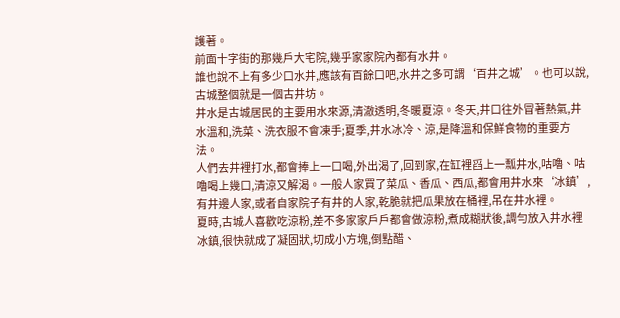護著。
前面十字街的那幾戶大宅院,幾乎家家院內都有水井。
誰也說不上有多少口水井,應該有百餘口吧,水井之多可謂‘百井之城’。也可以說,古城整個就是一個古井坊。
井水是古城居民的主要用水來源,清澈透明,冬暖夏涼。冬天,井口往外冒著熱氣,井水溫和,洗菜、洗衣服不會凍手;夏季,井水冰冷、涼,是降溫和保鮮食物的重要方法。
人們去井裡打水,都會捧上一口喝,外出渴了,回到家,在缸裡舀上一瓢井水,咕嚕、咕嚕喝上幾口,清涼又解渴。一般人家買了菜瓜、香瓜、西瓜,都會用井水來‘冰鎮’,有井邊人家,或者自家院子有井的人家,乾脆就把瓜果放在桶裡,吊在井水裡。
夏時,古城人喜歡吃涼粉,差不多家家戶戶都會做涼粉,煮成糊狀後,調勻放入井水裡冰鎮,很快就成了凝固狀,切成小方塊,倒點醋、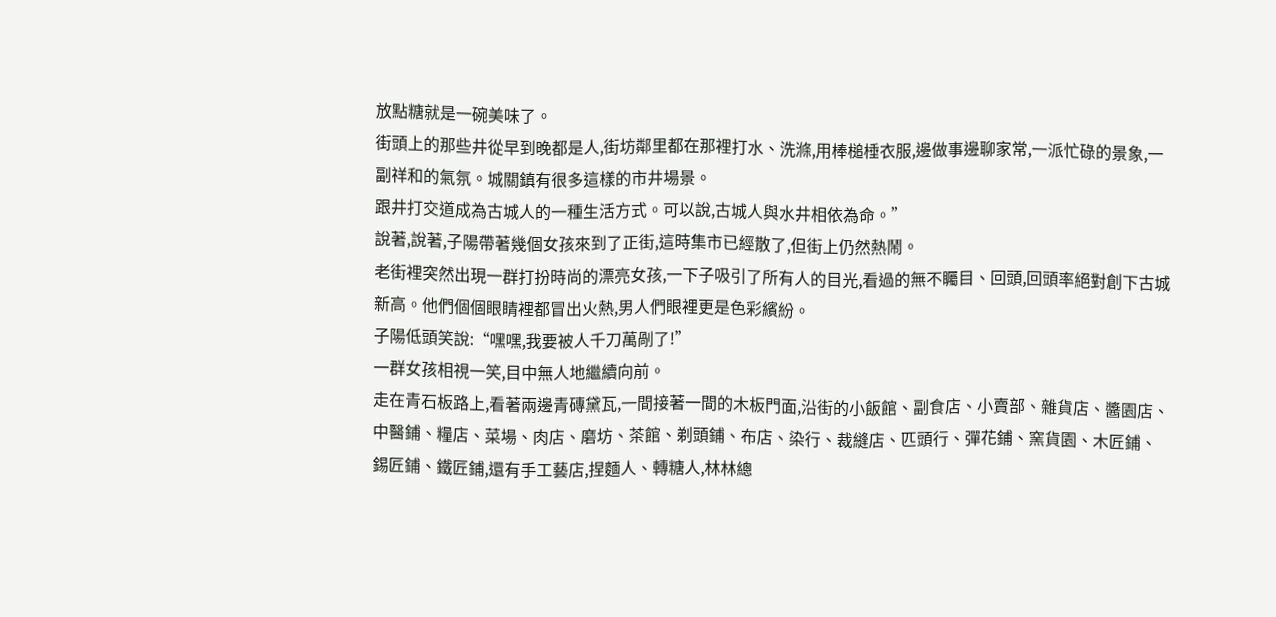放點糖就是一碗美味了。
街頭上的那些井從早到晚都是人,街坊鄰里都在那裡打水、洗滌,用棒槌棰衣服,邊做事邊聊家常,一派忙碌的景象,一副祥和的氣氛。城關鎮有很多這樣的市井場景。
跟井打交道成為古城人的一種生活方式。可以說,古城人與水井相依為命。”
說著,說著,子陽帶著幾個女孩來到了正街,這時集市已經散了,但街上仍然熱鬧。
老街裡突然出現一群打扮時尚的漂亮女孩,一下子吸引了所有人的目光,看過的無不矚目、回頭,回頭率絕對創下古城新高。他們個個眼睛裡都冒出火熱,男人們眼裡更是色彩繽紛。
子陽低頭笑說:“嘿嘿,我要被人千刀萬剮了!”
一群女孩相視一笑,目中無人地繼續向前。
走在青石板路上,看著兩邊青磚黛瓦,一間接著一間的木板門面,沿街的小飯館、副食店、小賣部、雜貨店、醬園店、中醫鋪、糧店、菜場、肉店、磨坊、茶館、剃頭鋪、布店、染行、裁縫店、匹頭行、彈花鋪、窯貨園、木匠鋪、錫匠鋪、鐵匠鋪,還有手工藝店,捏麵人、轉糖人,林林總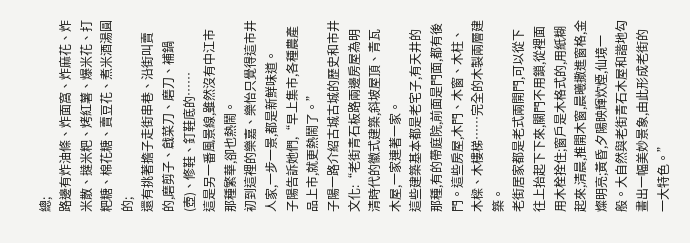總;
路邊有炸油條、炸面窩、炸麻花、炸米散、撻米粑、烤紅薯、爆米花、打粑糖、棉花糖、賣豆花、煮米酒湯圓的;
還有挑著擔子走街串巷、沿街叫賣的,磨剪子、戧菜刀、磨刀、補鍋(壺)、修鞋、釘鞋底的……
這是另一番風景線,雖然沒有中江市那種繁華,卻也熱鬧。
初到這裡的樂嘉、樂怡只覺得這市井人家,一步一景,都是新鮮味道。
子陽告訴她們,“早上集市,各種農產品上市,就更熱鬧了。”
子陽一路介紹古城古城的歷史和市井文化:“老街青石板路兩邊房屋為明清時代的徽式建築,斜坡屋頂、青瓦木屋,一家連著一家。
這些建築基本都是老宅子,有天井的那種,有的帶庭院,前面是門面,都有後門。這些房屋,木門、木窗、木柱、木樑、木樓梯……完全的木製兩層建築。
老街居家都是老式兩開門,可以從下往上抬起下下來,關門不用鎖,從裡面用木栓拴住;窗戶是木格式的,用紙糊起來,清晨,推開木窗,晨曦撒進窗格,金燦明亮;黃昏,夕陽映輝炊煙,仙境一般。大自然與老街青石木屋和諧地勾畫出一幅美妙景象,由此形成老街的一大特色。”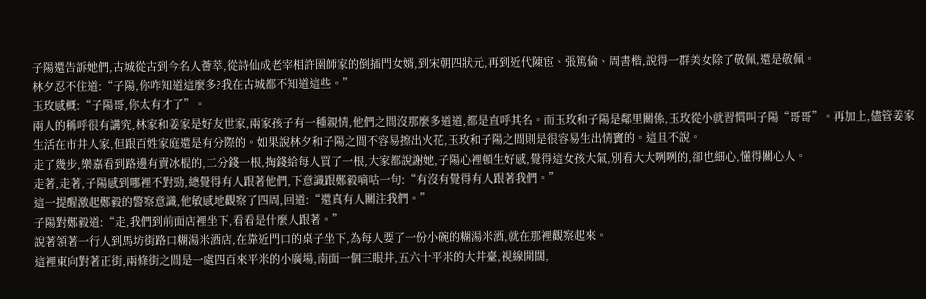子陽還告訴她們,古城從古到今名人薈萃,從詩仙成老宰相許圉師家的倒插門女婿,到宋朝四狀元,再到近代陳宦、張篤倫、周書楷,說得一群美女除了敬佩,還是敬佩。
林夕忍不住道:“子陽,你咋知道這麼多?我在古城都不知道這些。”
玉玫感概:“子陽哥,你太有才了”。
兩人的稱呼很有講究,林家和姜家是好友世家,兩家孩子有一種親情,他們之間沒那麼多道道,都是直呼其名。而玉玫和子陽是鄰里關係,玉玫從小就習慣叫子陽“哥哥”。再加上,儘管姜家生活在市井人家,但跟百姓家庭還是有分際的。如果說林夕和子陽之間不容易擦出火花,玉玫和子陽之間則是很容易生出情竇的。這且不說。
走了幾步,樂嘉看到路邊有賣冰棍的,二分錢一根,掏錢給每人買了一根,大家都說謝她,子陽心裡頓生好感,覺得這女孩大氣,別看大大咧咧的,卻也細心,懂得關心人。
走著,走著,子陽感到哪裡不對勁,總覺得有人跟著他們,下意識跟鄭毅嘀咕一句:“有沒有覺得有人跟著我們。”
這一提醒激起鄭毅的警察意識,他敏感地觀察了四周,回道:“還真有人關注我們。”
子陽對鄭毅道:“走,我們到前面店裡坐下,看看是什麼人跟著。”
說著領著一行人到馬坊街路口糊湯米酒店,在靠近門口的桌子坐下,為每人要了一份小碗的糊湯米酒,就在那裡觀察起來。
這裡東向對著正街,兩條街之間是一處四百來平米的小廣場,南面一個三眼井,五六十平米的大井臺,視線開闊,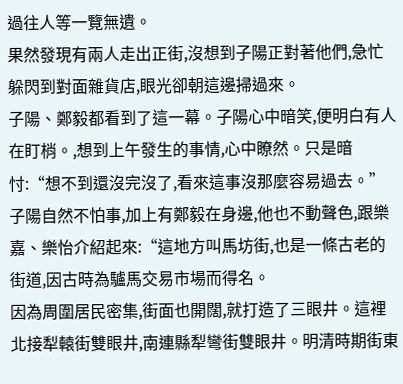過往人等一覽無遺。
果然發現有兩人走出正街,沒想到子陽正對著他們,急忙躲閃到對面雜貨店,眼光卻朝這邊掃過來。
子陽、鄭毅都看到了這一幕。子陽心中暗笑,便明白有人在盯梢。,想到上午發生的事情,心中瞭然。只是暗忖:“想不到還沒完沒了,看來這事沒那麼容易過去。”
子陽自然不怕事,加上有鄭毅在身邊,他也不動聲色,跟樂嘉、樂怡介紹起來:“這地方叫馬坊街,也是一條古老的街道,因古時為驢馬交易市場而得名。
因為周圍居民密集,街面也開闊,就打造了三眼井。這裡北接犁轅街雙眼井,南連縣犁彎街雙眼井。明清時期街東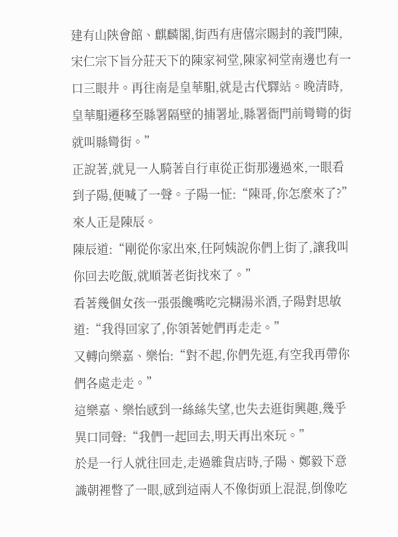建有山陝會館、麒麟閣,街西有唐僖宗賜封的義門陳,宋仁宗下旨分莊天下的陳家祠堂,陳家祠堂南邊也有一口三眼井。再往南是皇華馹,就是古代驛站。晚清時,皇華馹遷移至縣署隔壁的捕署址,縣署衙門前彎彎的街就叫縣彎街。”
正說著,就見一人騎著自行車從正街那邊過來,一眼看到子陽,便喊了一聲。子陽一怔:“陳哥,你怎麼來了?”來人正是陳辰。
陳辰道:“剛從你家出來,任阿姨說你們上街了,讓我叫你回去吃飯,就順著老街找來了。”
看著幾個女孩一張張饞嘴吃完糊湯米酒,子陽對思敏道:“我得回家了,你領著她們再走走。”
又轉向樂嘉、樂怡:“對不起,你們先逛,有空我再帶你們各處走走。”
這樂嘉、樂怡感到一絲絲失望,也失去逛街興趣,幾乎異口同聲:“我們一起回去,明天再出來玩。”
於是一行人就往回走,走過雜貨店時,子陽、鄭毅下意識朝裡瞥了一眼,感到這兩人不像街頭上混混,倒像吃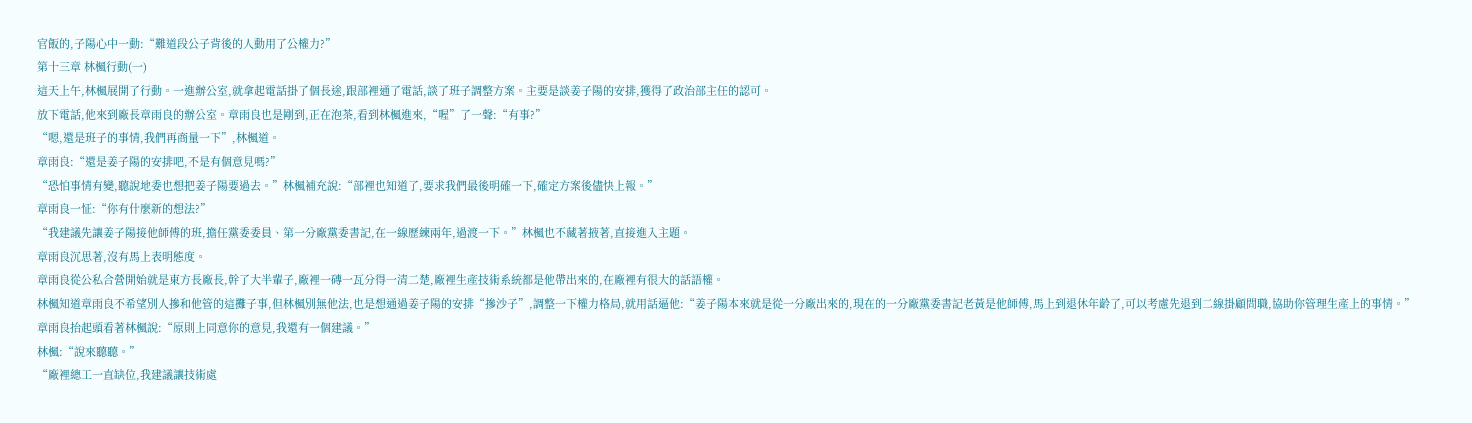官飯的,子陽心中一動:“難道段公子背後的人動用了公權力?”
第十三章 林楓行動(一)
這天上午,林楓展開了行動。一進辦公室,就拿起電話掛了個長途,跟部裡通了電話,談了班子調整方案。主要是談姜子陽的安排,獲得了政治部主任的認可。
放下電話,他來到廠長章雨良的辦公室。章雨良也是剛到,正在泡茶,看到林楓進來,“喔”了一聲:“有事?”
“嗯,還是班子的事情,我們再商量一下”,林楓道。
章雨良:“還是姜子陽的安排吧,不是有個意見嗎?”
“恐怕事情有變,聽說地委也想把姜子陽要過去。”林楓補充說:“部裡也知道了,要求我們最後明確一下,確定方案後儘快上報。”
章雨良一怔:“你有什麼新的想法?”
“我建議先讓姜子陽接他師傅的班,擔任黨委委員、第一分廠黨委書記,在一線歷練兩年,過渡一下。”林楓也不藏著掖著,直接進入主題。
章雨良沉思著,沒有馬上表明態度。
章雨良從公私合營開始就是東方長廠長,幹了大半輩子,廠裡一磚一瓦分得一清二楚,廠裡生產技術系統都是他帶出來的,在廠裡有很大的話語權。
林楓知道章雨良不希望別人摻和他管的這攤子事,但林楓別無他法,也是想通過姜子陽的安排“摻沙子”,調整一下權力格局,就用話逼他:“姜子陽本來就是從一分廠出來的,現在的一分廠黨委書記老黃是他師傅,馬上到退休年齡了,可以考慮先退到二線掛顧問職,協助你管理生產上的事情。”
章雨良抬起頭看著林楓說:“原則上同意你的意見,我還有一個建議。”
林楓:“說來聽聽。”
“廠裡總工一直缺位,我建議讓技術處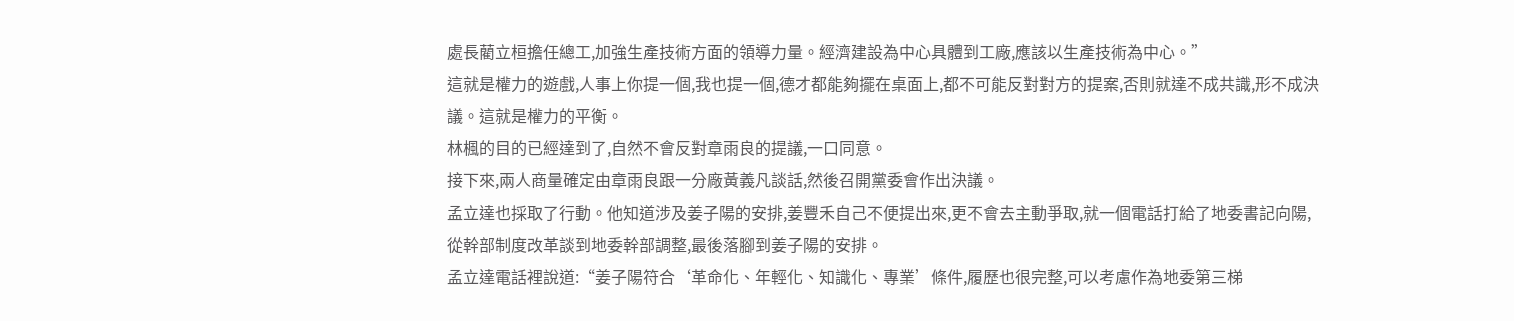處長藺立桓擔任總工,加強生產技術方面的領導力量。經濟建設為中心具體到工廠,應該以生產技術為中心。”
這就是權力的遊戲,人事上你提一個,我也提一個,德才都能夠擺在桌面上,都不可能反對對方的提案,否則就達不成共識,形不成決議。這就是權力的平衡。
林楓的目的已經達到了,自然不會反對章雨良的提議,一口同意。
接下來,兩人商量確定由章雨良跟一分廠黃義凡談話,然後召開黨委會作出決議。
孟立達也採取了行動。他知道涉及姜子陽的安排,姜豐禾自己不便提出來,更不會去主動爭取,就一個電話打給了地委書記向陽,從幹部制度改革談到地委幹部調整,最後落腳到姜子陽的安排。
孟立達電話裡說道:“姜子陽符合‘革命化、年輕化、知識化、專業’條件,履歷也很完整,可以考慮作為地委第三梯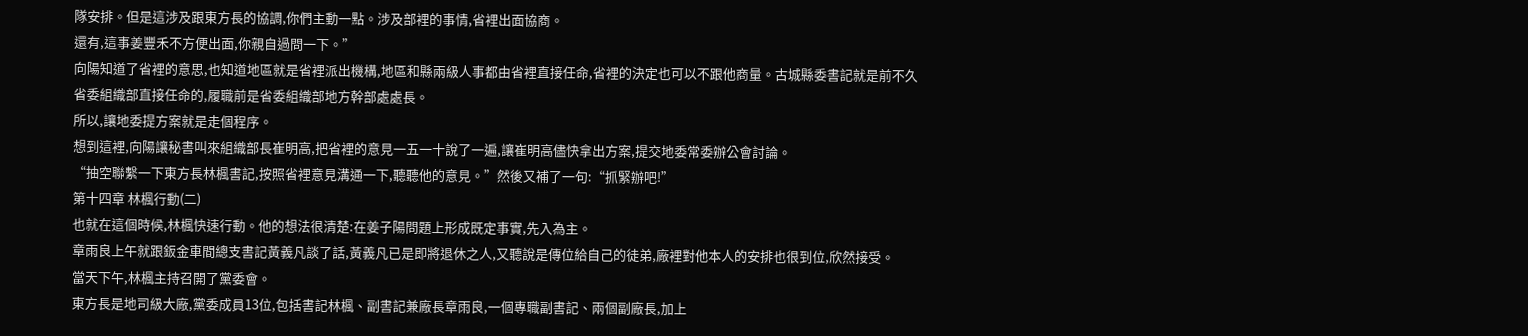隊安排。但是這涉及跟東方長的協調,你們主動一點。涉及部裡的事情,省裡出面協商。
還有,這事姜豐禾不方便出面,你親自過問一下。”
向陽知道了省裡的意思,也知道地區就是省裡派出機構,地區和縣兩級人事都由省裡直接任命,省裡的決定也可以不跟他商量。古城縣委書記就是前不久省委組織部直接任命的,履職前是省委組織部地方幹部處處長。
所以,讓地委提方案就是走個程序。
想到這裡,向陽讓秘書叫來組織部長崔明高,把省裡的意見一五一十說了一遍,讓崔明高儘快拿出方案,提交地委常委辦公會討論。
“抽空聯繫一下東方長林楓書記,按照省裡意見溝通一下,聽聽他的意見。”然後又補了一句:“抓緊辦吧!”
第十四章 林楓行動(二)
也就在這個時候,林楓快速行動。他的想法很清楚:在姜子陽問題上形成既定事實,先入為主。
章雨良上午就跟鈑金車間總支書記黃義凡談了話,黃義凡已是即將退休之人,又聽說是傳位給自己的徒弟,廠裡對他本人的安排也很到位,欣然接受。
當天下午,林楓主持召開了黨委會。
東方長是地司級大廠,黨委成員13位,包括書記林楓、副書記兼廠長章雨良,一個專職副書記、兩個副廠長,加上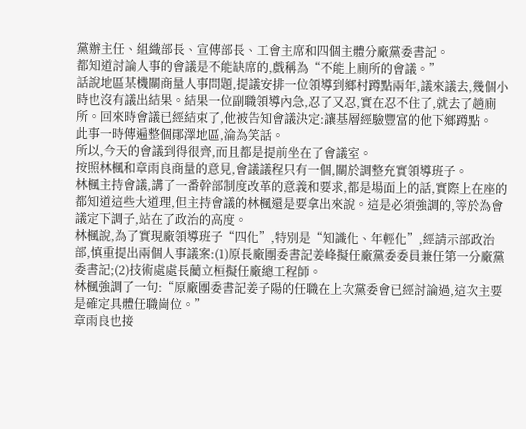黨辦主任、組織部長、宣傳部長、工會主席和四個主體分廠黨委書記。
都知道討論人事的會議是不能缺席的,戲稱為“不能上廁所的會議。”
話說地區某機關商量人事問題,提議安排一位領導到鄉村蹲點兩年,議來議去,幾個小時也沒有議出結果。結果一位副職領導內急,忍了又忍,實在忍不住了,就去了趟廁所。回來時會議已經結束了,他被告知會議決定:讓基層經驗豐富的他下鄉蹲點。
此事一時傳遍整個鄖澤地區,淪為笑話。
所以,今天的會議到得很齊,而且都是提前坐在了會議室。
按照林楓和章雨良商量的意見,會議議程只有一個,關於調整充實領導班子。
林楓主持會議,講了一番幹部制度改革的意義和要求,都是場面上的話,實際上在座的都知道這些大道理,但主持會議的林楓還是要拿出來說。這是必須強調的,等於為會議定下調子,站在了政治的高度。
林楓說,為了實現廠領導班子“四化”,特別是“知識化、年輕化”,經請示部政治部,慎重提出兩個人事議案:(1)原長廠團委書記姜峰擬任廠黨委委員兼任第一分廠黨委書記;(2)技術處處長藺立桓擬任廠總工程師。
林楓強調了一句:“原廠團委書記姜子陽的任職在上次黨委會已經討論過,這次主要是確定具體任職崗位。”
章雨良也接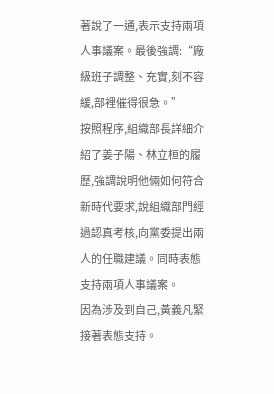著說了一通,表示支持兩項人事議案。最後強調:“廠級班子調整、充實,刻不容緩,部裡催得很急。”
按照程序,組織部長詳細介紹了姜子陽、林立桓的履歷,強調說明他倆如何符合新時代要求,說組織部門經過認真考核,向黨委提出兩人的任職建議。同時表態支持兩項人事議案。
因為涉及到自己,黃義凡緊接著表態支持。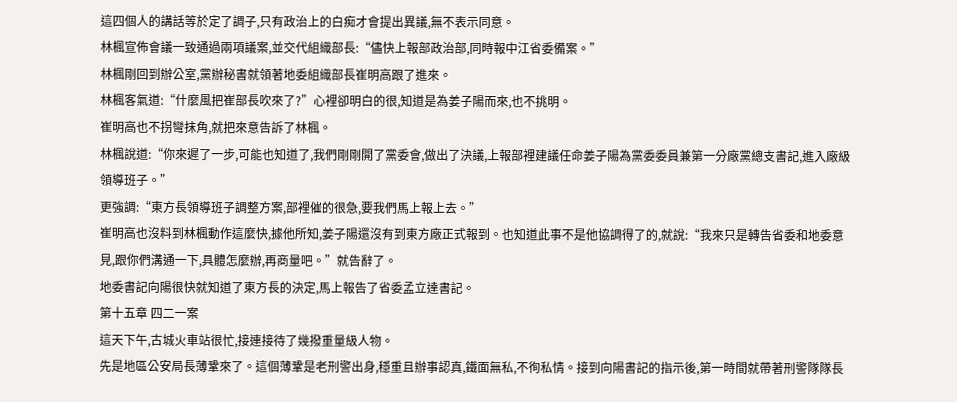這四個人的講話等於定了調子,只有政治上的白痴才會提出異議,無不表示同意。
林楓宣佈會議一致通過兩項議案,並交代組織部長:“儘快上報部政治部,同時報中江省委備案。”
林楓剛回到辦公室,黨辦秘書就領著地委組織部長崔明高跟了進來。
林楓客氣道:“什麼風把崔部長吹來了?”心裡卻明白的很,知道是為姜子陽而來,也不挑明。
崔明高也不拐彎抹角,就把來意告訴了林楓。
林楓說道:“你來遲了一步,可能也知道了,我們剛剛開了黨委會,做出了決議,上報部裡建議任命姜子陽為黨委委員兼第一分廠黨總支書記,進入廠級領導班子。”
更強調:“東方長領導班子調整方案,部裡催的很急,要我們馬上報上去。”
崔明高也沒料到林楓動作這麼快,據他所知,姜子陽還沒有到東方廠正式報到。也知道此事不是他協調得了的,就說:“我來只是轉告省委和地委意見,跟你們溝通一下,具體怎麼辦,再商量吧。”就告辭了。
地委書記向陽很快就知道了東方長的決定,馬上報告了省委孟立達書記。
第十五章 四二一案
這天下午,古城火車站很忙,接連接待了幾撥重量級人物。
先是地區公安局長薄鞏來了。這個薄鞏是老刑警出身,穩重且辦事認真,鐵面無私,不徇私情。接到向陽書記的指示後,第一時間就帶著刑警隊隊長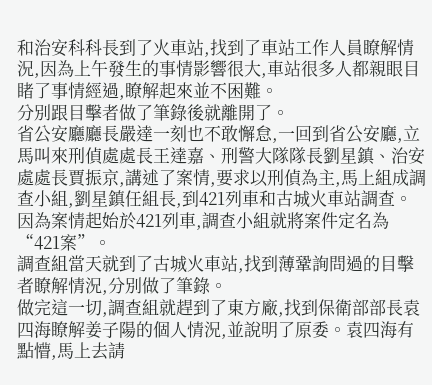和治安科科長到了火車站,找到了車站工作人員瞭解情況,因為上午發生的事情影響很大,車站很多人都親眼目睹了事情經過,瞭解起來並不困難。
分別跟目擊者做了筆錄後就離開了。
省公安廳廳長嚴達一刻也不敢懈怠,一回到省公安廳,立馬叫來刑偵處處長王達嘉、刑警大隊隊長劉星鎮、治安處處長賈振京,講述了案情,要求以刑偵為主,馬上組成調查小組,劉星鎮任組長,到421列車和古城火車站調查。
因為案情起始於421列車,調查小組就將案件定名為“421案”。
調查組當天就到了古城火車站,找到薄鞏詢問過的目擊者瞭解情況,分別做了筆錄。
做完這一切,調查組就趕到了東方廠,找到保衛部部長袁四海瞭解姜子陽的個人情況,並說明了原委。袁四海有點懵,馬上去請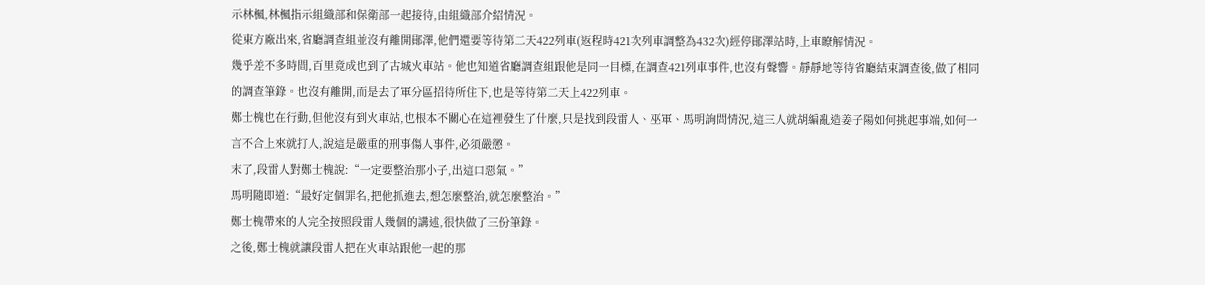示林楓,林楓指示組織部和保衛部一起接待,由組織部介紹情況。
從東方廠出來,省廳調查組並沒有離開鄖澤,他們還要等待第二天422列車(返程時421次列車調整為432次)經停鄖澤站時,上車瞭解情況。
幾乎差不多時間,百里竟成也到了古城火車站。他也知道省廳調查組跟他是同一目標,在調查421列車事件,也沒有聲響。靜靜地等待省廳結束調查後,做了相同的調查筆錄。也沒有離開,而是去了軍分區招待所住下,也是等待第二天上422列車。
鄭士槐也在行動,但他沒有到火車站,也根本不關心在這裡發生了什麼,只是找到段雷人、巫軍、馬明詢問情況,這三人就胡編亂造姜子陽如何挑起事端,如何一言不合上來就打人,說這是嚴重的刑事傷人事件,必須嚴懲。
末了,段雷人對鄭士槐說:“一定要整治那小子,出這口惡氣。”
馬明隨即道:“最好定個罪名,把他抓進去,想怎麼整治,就怎麼整治。”
鄭士槐帶來的人完全按照段雷人幾個的講述,很快做了三份筆錄。
之後,鄭士槐就讓段雷人把在火車站跟他一起的那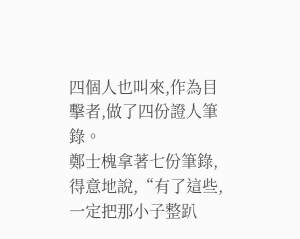四個人也叫來,作為目擊者,做了四份證人筆錄。
鄭士槐拿著七份筆錄,得意地說,“有了這些,一定把那小子整趴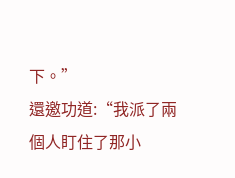下。”
還邀功道:“我派了兩個人盯住了那小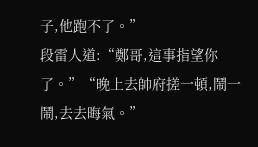子,他跑不了。”
段雷人道:“鄭哥,這事指望你了。”“晚上去帥府搓一頓,鬧一鬧,去去晦氣。”